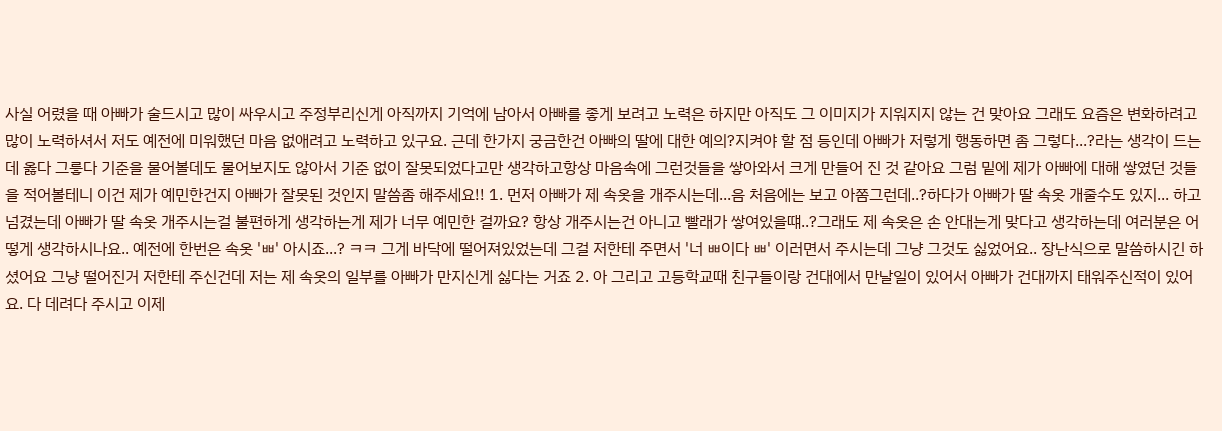사실 어렸을 때 아빠가 술드시고 많이 싸우시고 주정부리신게 아직까지 기억에 남아서 아빠를 좋게 보려고 노력은 하지만 아직도 그 이미지가 지워지지 않는 건 맞아요 그래도 요즘은 변화하려고 많이 노력하셔서 저도 예전에 미워했던 마음 없애려고 노력하고 있구요. 근데 한가지 궁금한건 아빠의 딸에 대한 예의?지켜야 할 점 등인데 아빠가 저렇게 행동하면 좀 그렇다...?라는 생각이 드는데 옳다 그릏다 기준을 물어볼데도 물어보지도 않아서 기준 없이 잘못되었다고만 생각하고항상 마음속에 그런것들을 쌓아와서 크게 만들어 진 것 같아요 그럼 밑에 제가 아빠에 대해 쌓였던 것들을 적어볼테니 이건 제가 예민한건지 아빠가 잘못된 것인지 말씀좀 해주세요!! 1. 먼저 아빠가 제 속옷을 개주시는데...음 처음에는 보고 아쫌그런데..?하다가 아빠가 딸 속옷 개줄수도 있지... 하고 넘겼는데 아빠가 딸 속옷 개주시는걸 불편하게 생각하는게 제가 너무 예민한 걸까요? 항상 개주시는건 아니고 빨래가 쌓여있을떄..?그래도 제 속옷은 손 안대는게 맞다고 생각하는데 여러분은 어떻게 생각하시나요.. 예전에 한번은 속옷 'ㅃ' 아시죠...? ㅋㅋ 그게 바닥에 떨어져있었는데 그걸 저한테 주면서 '너 ㅃ이다 ㅃ' 이러면서 주시는데 그냥 그것도 싫었어요.. 장난식으로 말씀하시긴 하셨어요 그냥 떨어진거 저한테 주신건데 저는 제 속옷의 일부를 아빠가 만지신게 싫다는 거죠 2. 아 그리고 고등학교때 친구들이랑 건대에서 만날일이 있어서 아빠가 건대까지 태워주신적이 있어요. 다 데려다 주시고 이제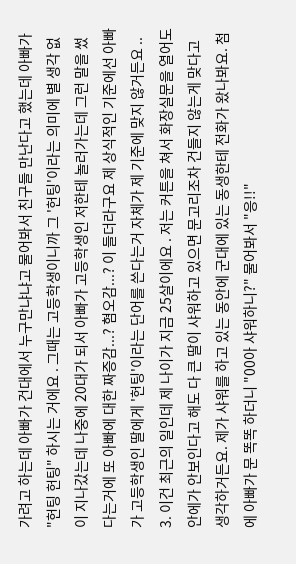가려고 하는데 아빠가 건대에서 누구만냐냐고 물어봐서 친구들 만난다고 했는데 아빠가 "헌팅 헌팅" 하시는 거에요 . 그때는 고등학생이니까 그 '헌팅'이라는 의미에 별 생각 없이 지나갔는데 나중에 20대가 되서 아빠가 고등학생인 저한테 놀러가는데 그런 말을 썼다는거에 또 아빠에 대한 짜증감...? 혐오감...? 이 들더라구요 제 상식적인 기준에선 아빠가 고등학생인 딸에게 '헌팅'이라는 단어를 쓴다는거 자체가 제 기준에 맞지 않거든요 .. 3. 이건 최근의 일인데 제 나이가 지금 25살이에요 . 저는 커튼을 쳐서 화장실문을 열어도 안에가 안보인다고 해도 다 큰 딸이 샤워하고 있으면 문고리조차 건들지 않는게 맞다고 생각하거든요. 제가 샤워를 하고 있는 동안에 군대에 있는 동생한테 전화가 왔나봐요. 첨에 아빠가 문 똑똑 하더니 "00아 샤워하니?" 물어봐서 "응!!"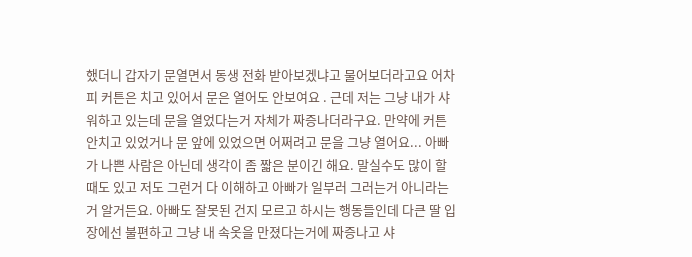했더니 갑자기 문열면서 동생 전화 받아보겠냐고 물어보더라고요 어차피 커튼은 치고 있어서 문은 열어도 안보여요 . 근데 저는 그냥 내가 샤워하고 있는데 문을 열었다는거 자체가 짜증나더라구요. 만약에 커튼 안치고 있었거나 문 앞에 있었으면 어쩌려고 문을 그냥 열어요... 아빠가 나쁜 사람은 아닌데 생각이 좀 짧은 분이긴 해요. 말실수도 많이 할 때도 있고 저도 그런거 다 이해하고 아빠가 일부러 그러는거 아니라는거 알거든요. 아빠도 잘못된 건지 모르고 하시는 행동들인데 다큰 딸 입장에선 불편하고 그냥 내 속옷을 만졌다는거에 짜증나고 샤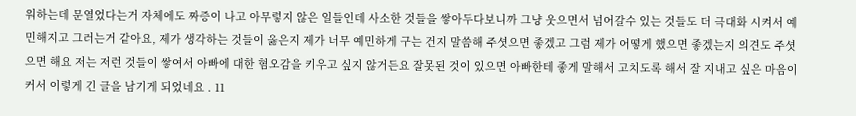워하는데 문열었다는거 자체에도 짜증이 나고 아무렇지 않은 일들인데 사소한 것들을 쌓아두다보니까 그냥 웃으면서 넘어갈수 있는 것들도 더 극대화 시켜서 예민해지고 그러는거 같아요, 제가 생각하는 것들이 옳은지 제가 너무 예민하게 구는 건지 말씀해 주셧으면 좋겠고 그럼 제가 어떻게 했으면 좋겠는지 의견도 주셧으면 해요 저는 저런 것들이 쌓여서 아빠에 대한 혐오감을 키우고 싶지 않거든요 잘못된 것이 있으면 아빠한테 좋게 말해서 고치도록 해서 잘 지내고 싶은 마음이 커서 이렇게 긴 글을 남기게 되었네요 . 11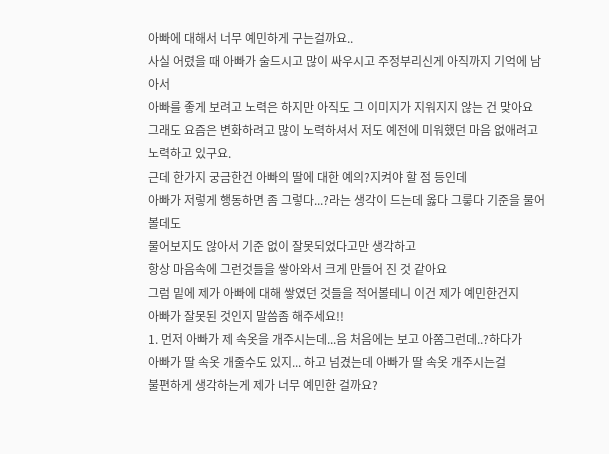아빠에 대해서 너무 예민하게 구는걸까요..
사실 어렸을 때 아빠가 술드시고 많이 싸우시고 주정부리신게 아직까지 기억에 남아서
아빠를 좋게 보려고 노력은 하지만 아직도 그 이미지가 지워지지 않는 건 맞아요
그래도 요즘은 변화하려고 많이 노력하셔서 저도 예전에 미워했던 마음 없애려고 노력하고 있구요.
근데 한가지 궁금한건 아빠의 딸에 대한 예의?지켜야 할 점 등인데
아빠가 저렇게 행동하면 좀 그렇다...?라는 생각이 드는데 옳다 그릏다 기준을 물어볼데도
물어보지도 않아서 기준 없이 잘못되었다고만 생각하고
항상 마음속에 그런것들을 쌓아와서 크게 만들어 진 것 같아요
그럼 밑에 제가 아빠에 대해 쌓였던 것들을 적어볼테니 이건 제가 예민한건지
아빠가 잘못된 것인지 말씀좀 해주세요!!
1. 먼저 아빠가 제 속옷을 개주시는데...음 처음에는 보고 아쫌그런데..?하다가
아빠가 딸 속옷 개줄수도 있지... 하고 넘겼는데 아빠가 딸 속옷 개주시는걸
불편하게 생각하는게 제가 너무 예민한 걸까요?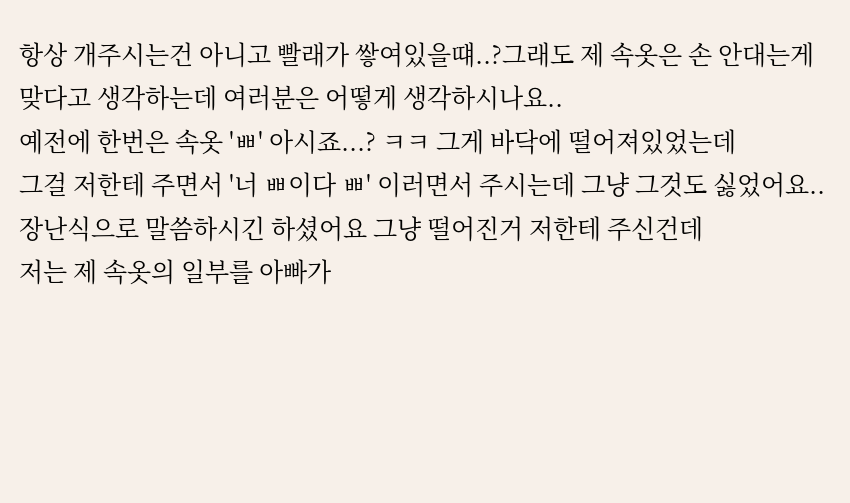항상 개주시는건 아니고 빨래가 쌓여있을떄..?그래도 제 속옷은 손 안대는게
맞다고 생각하는데 여러분은 어떻게 생각하시나요..
예전에 한번은 속옷 'ㅃ' 아시죠...? ㅋㅋ 그게 바닥에 떨어져있었는데
그걸 저한테 주면서 '너 ㅃ이다 ㅃ' 이러면서 주시는데 그냥 그것도 싫었어요..
장난식으로 말씀하시긴 하셨어요 그냥 떨어진거 저한테 주신건데
저는 제 속옷의 일부를 아빠가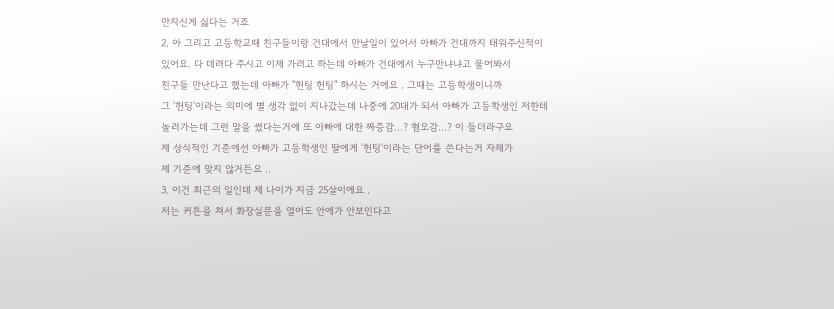만지신게 싫다는 거죠
2. 아 그리고 고등학교때 친구들이랑 건대에서 만날일이 있어서 아빠가 건대까지 태워주신적이
있어요. 다 데려다 주시고 이제 가려고 하는데 아빠가 건대에서 누구만냐냐고 물어봐서
친구들 만난다고 했는데 아빠가 "헌팅 헌팅" 하시는 거에요 . 그때는 고등학생이니까
그 '헌팅'이라는 의미에 별 생각 없이 지나갔는데 나중에 20대가 되서 아빠가 고등학생인 저한테
놀러가는데 그런 말을 썼다는거에 또 아빠에 대한 짜증감...? 혐오감...? 이 들더라구요
제 상식적인 기준에선 아빠가 고등학생인 딸에게 '헌팅'이라는 단어를 쓴다는거 자체가
제 기준에 맞지 않거든요 ..
3. 이건 최근의 일인데 제 나이가 지금 25살이에요 .
저는 커튼을 쳐서 화장실문을 열어도 안에가 안보인다고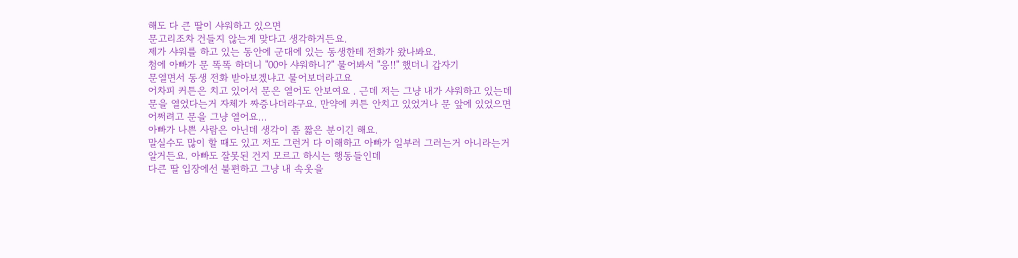해도 다 큰 딸이 샤워하고 있으면
문고리조차 건들지 않는게 맞다고 생각하거든요.
제가 샤워를 하고 있는 동안에 군대에 있는 동생한테 전화가 왔나봐요.
첨에 아빠가 문 똑똑 하더니 "00아 샤워하니?" 물어봐서 "응!!" 했더니 갑자기
문열면서 동생 전화 받아보겠냐고 물어보더라고요
어차피 커튼은 치고 있어서 문은 열어도 안보여요 . 근데 저는 그냥 내가 샤워하고 있는데
문을 열었다는거 자체가 짜증나더라구요. 만약에 커튼 안치고 있었거나 문 앞에 있었으면
어쩌려고 문을 그냥 열어요...
아빠가 나쁜 사람은 아닌데 생각이 좀 짧은 분이긴 해요.
말실수도 많이 할 때도 있고 저도 그런거 다 이해하고 아빠가 일부러 그러는거 아니라는거
알거든요. 아빠도 잘못된 건지 모르고 하시는 행동들인데
다큰 딸 입장에선 불편하고 그냥 내 속옷을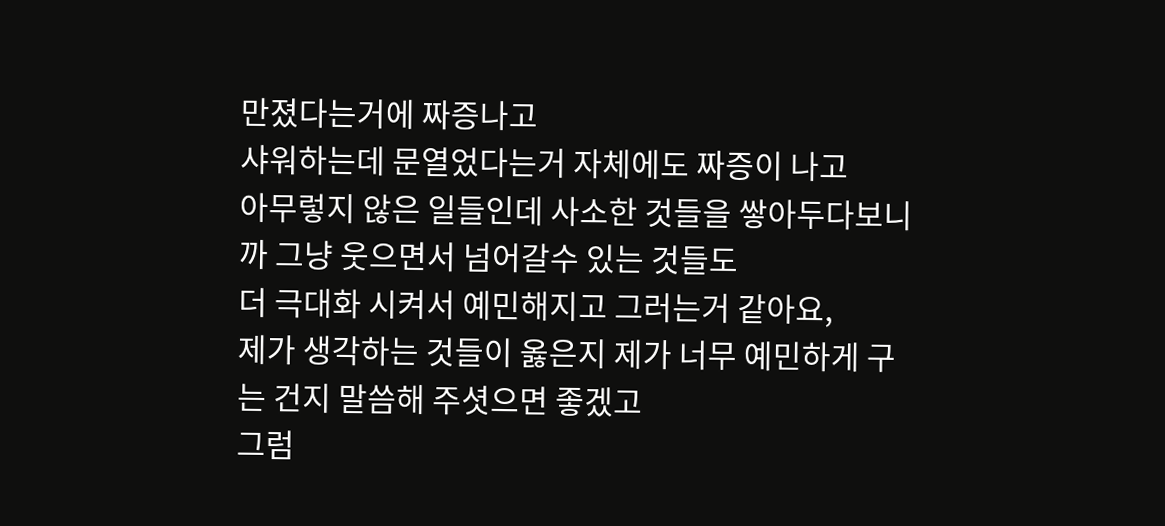만졌다는거에 짜증나고
샤워하는데 문열었다는거 자체에도 짜증이 나고
아무렇지 않은 일들인데 사소한 것들을 쌓아두다보니까 그냥 웃으면서 넘어갈수 있는 것들도
더 극대화 시켜서 예민해지고 그러는거 같아요,
제가 생각하는 것들이 옳은지 제가 너무 예민하게 구는 건지 말씀해 주셧으면 좋겠고
그럼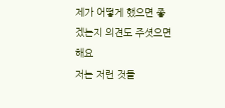제가 어떻게 했으면 좋겠는지 의견도 주셧으면 해요
저는 저런 것들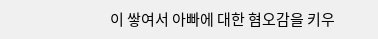이 쌓여서 아빠에 대한 혐오감을 키우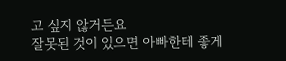고 싶지 않거든요
잘못된 것이 있으면 아빠한테 좋게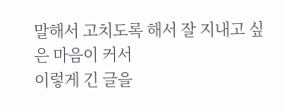말해서 고치도록 해서 잘 지내고 싶은 마음이 커서
이렇게 긴 글을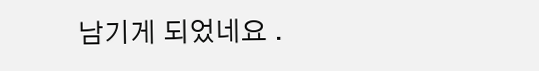남기게 되었네요 .